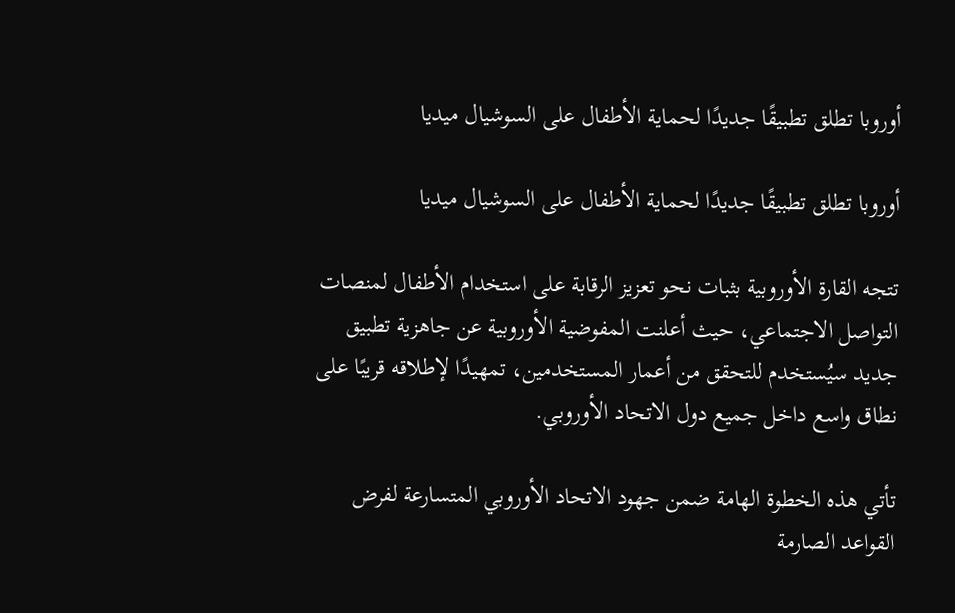أوروبا تطلق تطبيقًا جديدًا لحماية الأطفال على السوشيال ميديا

أوروبا تطلق تطبيقًا جديدًا لحماية الأطفال على السوشيال ميديا

تتجه القارة الأوروبية بثبات نحو تعزيز الرقابة على استخدام الأطفال لمنصات التواصل الاجتماعي، حيث أعلنت المفوضية الأوروبية عن جاهزية تطبيق جديد سيُستخدم للتحقق من أعمار المستخدمين، تمهيدًا لإطلاقه قريبًا على نطاق واسع داخل جميع دول الاتحاد الأوروبي.

تأتي هذه الخطوة الهامة ضمن جهود الاتحاد الأوروبي المتسارعة لفرض القواعد الصارمة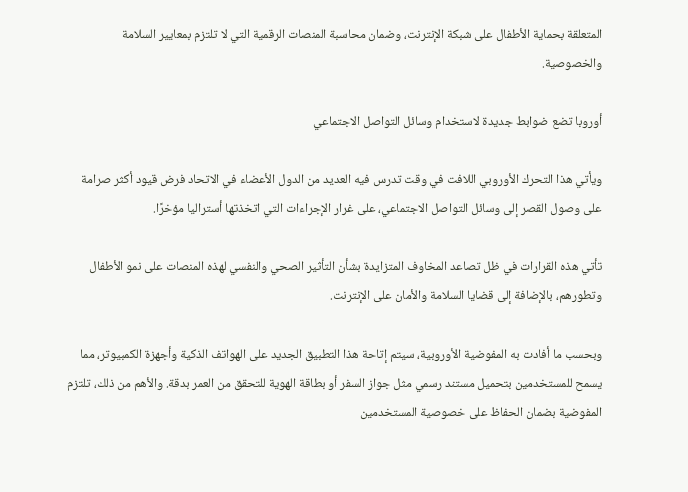المتعلقة بحماية الأطفال على شبكة الإنترنت، وضمان محاسبة المنصات الرقمية التي لا تلتزم بمعايير السلامة والخصوصية.

أوروبا تضع ضوابط جديدة لاستخدام وسائل التواصل الاجتماعي

ويأتي هذا التحرك الأوروبي اللافت في وقت تدرس فيه العديد من الدول الأعضاء في الاتحاد فرض قيود أكثر صرامة على وصول القصر إلى وسائل التواصل الاجتماعي، على غرار الإجراءات التي اتخذتها أستراليا مؤخرًا.

تأتي هذه القرارات في ظل تصاعد المخاوف المتزايدة بشأن التأثير الصحي والنفسي لهذه المنصات على نمو الأطفال وتطورهم، بالإضافة إلى قضايا السلامة والأمان على الإنترنت.

وبحسب ما أفادت به المفوضية الأوروبية، سيتم إتاحة هذا التطبيق الجديد على الهواتف الذكية وأجهزة الكمبيوتر، مما يسمح للمستخدمين بتحميل مستند رسمي مثل جواز السفر أو بطاقة الهوية للتحقق من العمر بدقة. والأهم من ذلك، تلتزم المفوضية بضمان الحفاظ على خصوصية المستخدمين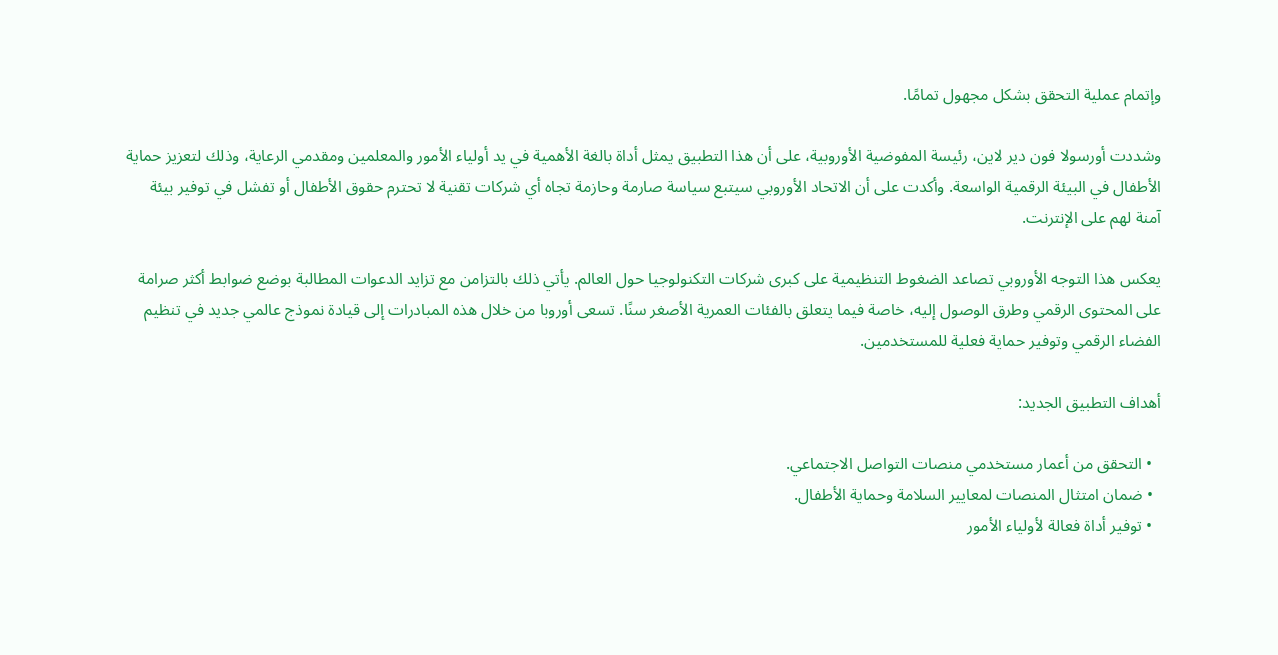وإتمام عملية التحقق بشكل مجهول تمامًا.

وشددت أورسولا فون دير لاين، رئيسة المفوضية الأوروبية، على أن هذا التطبيق يمثل أداة بالغة الأهمية في يد أولياء الأمور والمعلمين ومقدمي الرعاية، وذلك لتعزيز حماية الأطفال في البيئة الرقمية الواسعة. وأكدت على أن الاتحاد الأوروبي سيتبع سياسة صارمة وحازمة تجاه أي شركات تقنية لا تحترم حقوق الأطفال أو تفشل في توفير بيئة آمنة لهم على الإنترنت.

يعكس هذا التوجه الأوروبي تصاعد الضغوط التنظيمية على كبرى شركات التكنولوجيا حول العالم. يأتي ذلك بالتزامن مع تزايد الدعوات المطالبة بوضع ضوابط أكثر صرامة على المحتوى الرقمي وطرق الوصول إليه، خاصة فيما يتعلق بالفئات العمرية الأصغر سنًا. تسعى أوروبا من خلال هذه المبادرات إلى قيادة نموذج عالمي جديد في تنظيم الفضاء الرقمي وتوفير حماية فعلية للمستخدمين.

أهداف التطبيق الجديد:

  • التحقق من أعمار مستخدمي منصات التواصل الاجتماعي.
  • ضمان امتثال المنصات لمعايير السلامة وحماية الأطفال.
  • توفير أداة فعالة لأولياء الأمور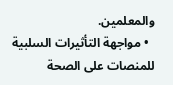والمعلمين.
  • مواجهة التأثيرات السلبية للمنصات على الصحة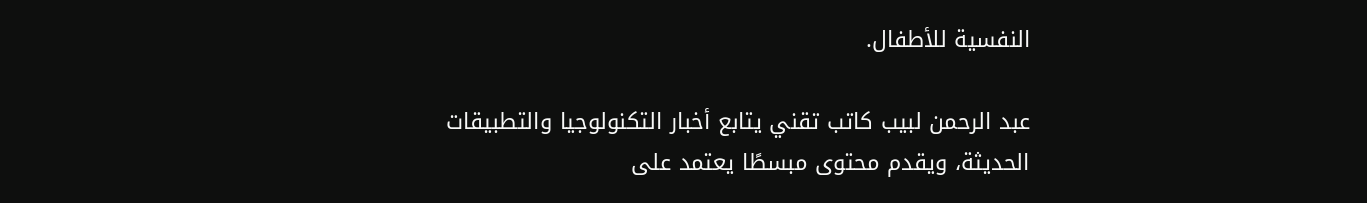النفسية للأطفال.

عبد الرحمن لبيب كاتب تقني يتابع أخبار التكنولوجيا والتطبيقات الحديثة، ويقدم محتوى مبسطًا يعتمد على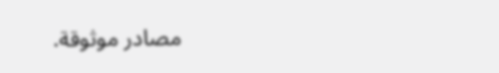مصادر موثوقة.